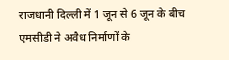राजधानी दिल्ली में 1 जून से 6 जून के बीच एमसीडी ने अवैध निर्माणों के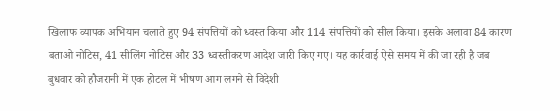खिलाफ व्यापक अभियान चलाते हुए 94 संपत्तियों को ध्वस्त किया और 114 संपत्तियों को सील किया। इसके अलावा 84 कारण बताओ नोटिस, 41 सीलिंग नोटिस और 33 ध्वस्तीकरण आदेश जारी किए गए। यह कार्रवाई ऐसे समय में की जा रही है जब बुधवार को हौजरानी में एक होटल में भीषण आग लगने से विदेशी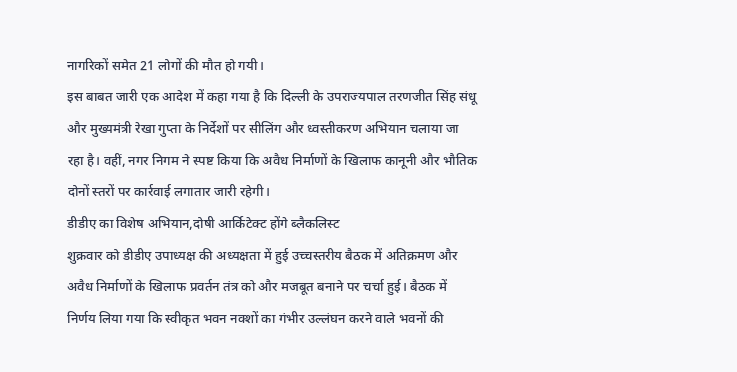नागरिकों समेत 21 लोगों की मौत हो गयी।
इस बाबत जारी एक आदेश में कहा गया है कि दिल्ली के उपराज्यपाल तरणजीत सिंह संधू और मुख्यमंत्री रेखा गुप्ता के निर्देशों पर सीलिंग और ध्वस्तीकरण अभियान चलाया जा रहा है। वहीं, नगर निगम ने स्पष्ट किया कि अवैध निर्माणों के खिलाफ कानूनी और भौतिक दोनों स्तरों पर कार्रवाई लगातार जारी रहेगी।
डीडीए का विशेष अभियान,दोषी आर्किटेक्ट होंगे ब्लैकलिस्ट
शुक्रवार को डीडीए उपाध्यक्ष की अध्यक्षता में हुई उच्चस्तरीय बैठक में अतिक्रमण और अवैध निर्माणों के खिलाफ प्रवर्तन तंत्र को और मजबूत बनाने पर चर्चा हुई। बैठक में निर्णय लिया गया कि स्वीकृत भवन नक्शों का गंभीर उल्लंघन करने वाले भवनों की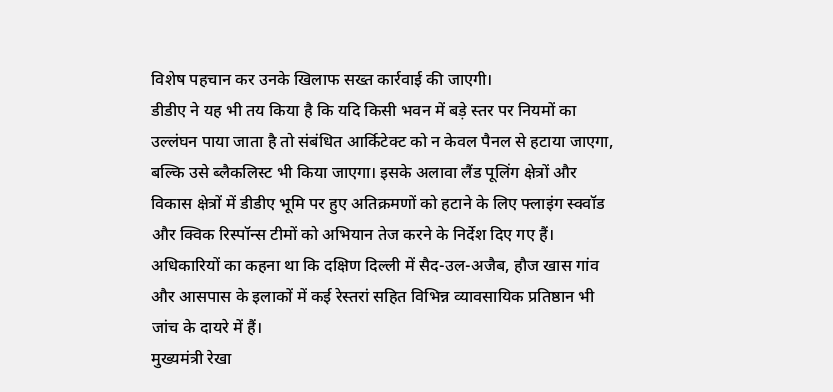विशेष पहचान कर उनके खिलाफ सख्त कार्रवाई की जाएगी।
डीडीए ने यह भी तय किया है कि यदि किसी भवन में बड़े स्तर पर नियमों का उल्लंघन पाया जाता है तो संबंधित आर्किटेक्ट को न केवल पैनल से हटाया जाएगा, बल्कि उसे ब्लैकलिस्ट भी किया जाएगा। इसके अलावा लैंड पूलिंग क्षेत्रों और विकास क्षेत्रों में डीडीए भूमि पर हुए अतिक्रमणों को हटाने के लिए फ्लाइंग स्क्वॉड और क्विक रिस्पॉन्स टीमों को अभियान तेज करने के निर्देश दिए गए हैं।
अधिकारियों का कहना था कि दक्षिण दिल्ली में सैद-उल-अजैब, हौज खास गांव और आसपास के इलाकों में कई रेस्तरां सहित विभिन्न व्यावसायिक प्रतिष्ठान भी जांच के दायरे में हैं।
मुख्यमंत्री रेखा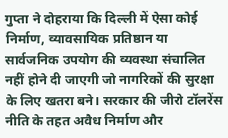गुप्ता ने दोहराया कि दिल्ली में ऐसा कोई निर्माण, व्यावसायिक प्रतिष्ठान या सार्वजनिक उपयोग की व्यवस्था संचालित नहीं होने दी जाएगी जो नागरिकों की सुरक्षा के लिए खतरा बने। सरकार की जीरो टॉलरेंस नीति के तहत अवैध निर्माण और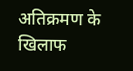अतिक्रमण के खिलाफ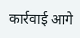कार्रवाई आगे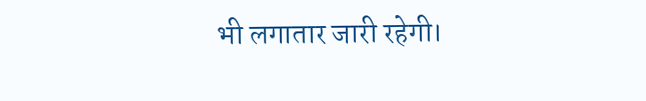भी लगातार जारी रहेगी।